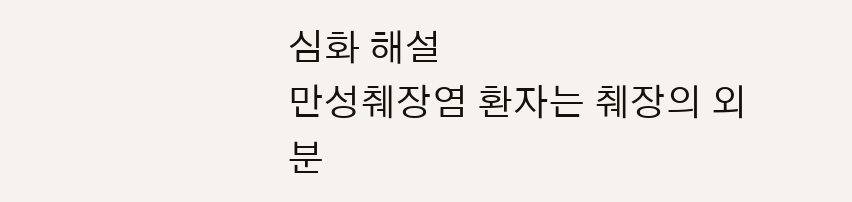심화 해설
만성췌장염 환자는 췌장의 외분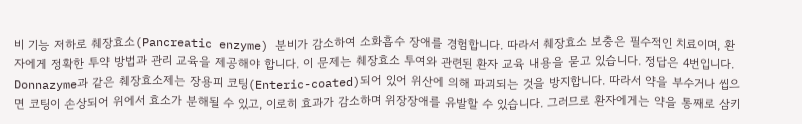비 기능 저하로 췌장효소(Pancreatic enzyme) 분비가 감소하여 소화흡수 장애를 경험합니다. 따라서 췌장효소 보충은 필수적인 치료이며, 환자에게 정확한 투약 방법과 관리 교육을 제공해야 합니다. 이 문제는 췌장효소 투여와 관련된 환자 교육 내용을 묻고 있습니다. 정답은 4번입니다.
Donnazyme과 같은 췌장효소제는 장용피 코팅(Enteric-coated)되어 있어 위산에 의해 파괴되는 것을 방지합니다. 따라서 약을 부수거나 씹으면 코팅이 손상되어 위에서 효소가 분해될 수 있고, 이로히 효과가 감소하며 위장장애를 유발할 수 있습니다. 그러므로 환자에게는 약을 통째로 삼키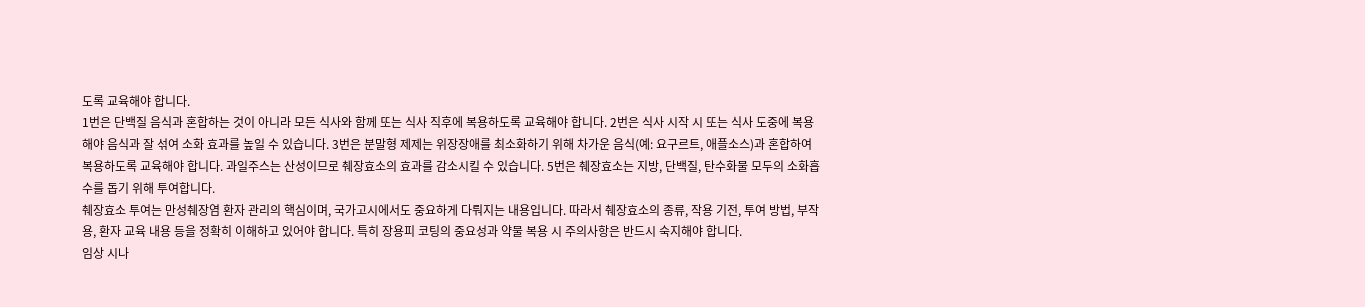도록 교육해야 합니다.
1번은 단백질 음식과 혼합하는 것이 아니라 모든 식사와 함께 또는 식사 직후에 복용하도록 교육해야 합니다. 2번은 식사 시작 시 또는 식사 도중에 복용해야 음식과 잘 섞여 소화 효과를 높일 수 있습니다. 3번은 분말형 제제는 위장장애를 최소화하기 위해 차가운 음식(예: 요구르트, 애플소스)과 혼합하여 복용하도록 교육해야 합니다. 과일주스는 산성이므로 췌장효소의 효과를 감소시킬 수 있습니다. 5번은 췌장효소는 지방, 단백질, 탄수화물 모두의 소화흡수를 돕기 위해 투여합니다.
췌장효소 투여는 만성췌장염 환자 관리의 핵심이며, 국가고시에서도 중요하게 다뤄지는 내용입니다. 따라서 췌장효소의 종류, 작용 기전, 투여 방법, 부작용, 환자 교육 내용 등을 정확히 이해하고 있어야 합니다. 특히 장용피 코팅의 중요성과 약물 복용 시 주의사항은 반드시 숙지해야 합니다.
임상 시나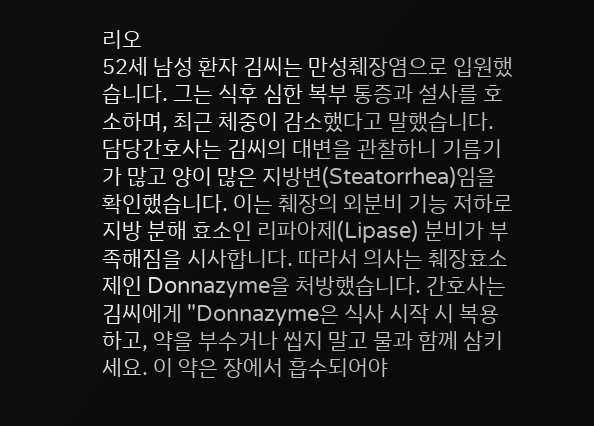리오
52세 남성 환자 김씨는 만성췌장염으로 입원했습니다. 그는 식후 심한 복부 통증과 설사를 호소하며, 최근 체중이 감소했다고 말했습니다. 담당간호사는 김씨의 대변을 관찰하니 기름기가 많고 양이 많은 지방변(Steatorrhea)임을 확인했습니다. 이는 췌장의 외분비 기능 저하로 지방 분해 효소인 리파아제(Lipase) 분비가 부족해짐을 시사합니다. 따라서 의사는 췌장효소제인 Donnazyme을 처방했습니다. 간호사는 김씨에게 "Donnazyme은 식사 시작 시 복용하고, 약을 부수거나 씹지 말고 물과 함께 삼키세요. 이 약은 장에서 흡수되어야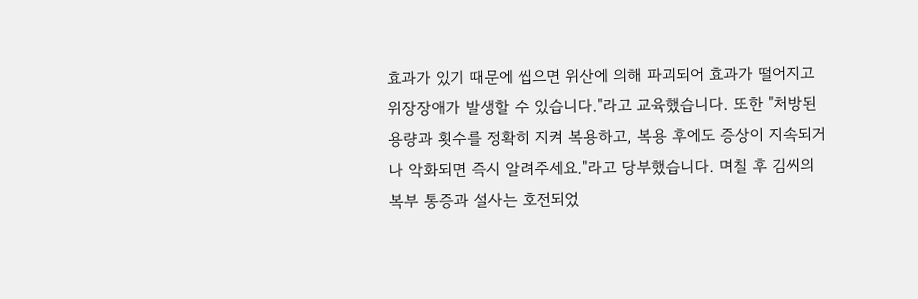효과가 있기 때문에 씹으면 위산에 의해 파괴되어 효과가 떨어지고 위장장애가 발생할 수 있습니다."라고 교육했습니다. 또한 "처방된 용량과 횟수를 정확히 지켜 복용하고, 복용 후에도 증상이 지속되거나 악화되면 즉시 알려주세요."라고 당부했습니다. 며칠 후 김씨의 복부 통증과 설사는 호전되었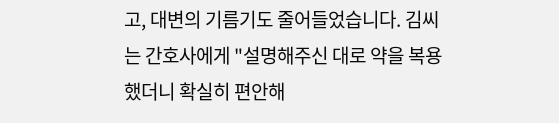고, 대변의 기름기도 줄어들었습니다. 김씨는 간호사에게 "설명해주신 대로 약을 복용했더니 확실히 편안해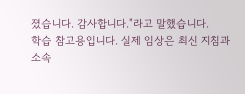졌습니다. 감사합니다."라고 말했습니다.
학습 참고용입니다. 실제 임상은 최신 지침과 소속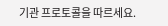기관 프로토콜을 따르세요.